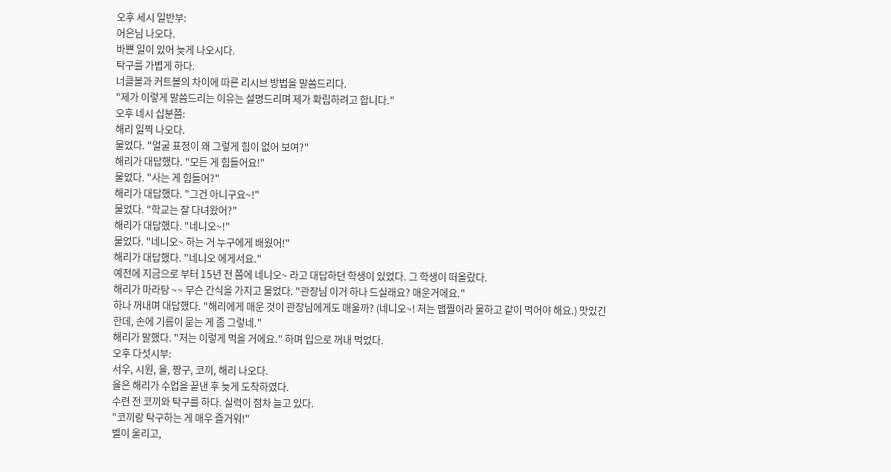오후 세시 일반부:
어은님 나오다.
바쁜 일이 있어 늦게 나오시다.
탁구를 가볍게 하다.
너클볼과 커트볼의 차이에 따른 리시브 방법을 말씀드리다.
"제가 이렇게 말씀드리는 이유는 설명드리며 제가 확립하려고 합니다."
오후 네시 십분쯤:
해리 일찍 나오다.
물었다. "얼굴 표정이 왜 그렇게 힘이 없어 보여?"
해리가 대답했다. "모든 게 힘들어요!"
물었다. "사는 게 힘들어?"
해리가 대답했다. "그건 아니구요~!"
물었다. "학교는 잘 다녀왔어?"
해리가 대답했다. "네니오~!"
물었다. "네니오~ 하는 거 누구에게 배웠어!"
해리가 대답했다. "네니오 에게서요."
예전에 지금으로 부터 15년 전 쯤에 네니오~ 라고 대답하던 학생이 있었다. 그 학생이 떠올랐다.
해리가 마라탕 ~~ 무슨 간식을 가지고 물었다. "관장님 이거 하나 드실래요? 매운거에요."
하나 꺼내며 대답했다. "해리에게 매운 것이 관장님에게도 매울까? (네니오~! 저는 맵찔이라 물하고 같이 먹어야 해요.) 맛있긴 한데, 손에 기름이 묻는 게 좀 그렇네."
해리가 말했다. "저는 이렇게 먹을 거에요." 하며 입으로 꺼내 먹었다.
오후 다섯시부:
서우, 시원, 율, 짱구, 코끼, 해리 나오다.
율은 해리가 수업을 끝낸 후 늦게 도착하였다.
수련 전 코끼와 탁구를 하다. 실력이 점차 늘고 있다.
"코끼랑 탁구하는 게 매우 즐거워!"
벨이 울리고,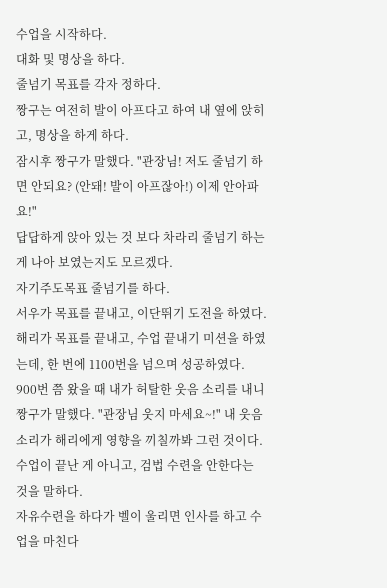수업을 시작하다.
대화 및 명상을 하다.
줄넘기 목표를 각자 정하다.
짱구는 여전히 발이 아프다고 하여 내 옆에 앉히고, 명상을 하게 하다.
잠시후 짱구가 말했다. "관장님! 저도 줄넘기 하면 안되요? (안돼! 발이 아프잖아!) 이제 안아파요!"
답답하게 앉아 있는 것 보다 차라리 줄넘기 하는 게 나아 보였는지도 모르겠다.
자기주도목표 줄넘기를 하다.
서우가 목표를 끝내고, 이단뛰기 도전을 하였다.
해리가 목표를 끝내고, 수업 끝내기 미션을 하였는데, 한 번에 1100번을 넘으며 성공하였다. 900번 쯤 왔을 때 내가 허탈한 웃음 소리를 내니 짱구가 말했다. "관장님 웃지 마세요~!" 내 웃음 소리가 해리에게 영향을 끼칠까봐 그런 것이다.
수업이 끝난 게 아니고, 검법 수련을 안한다는 것을 말하다.
자유수련을 하다가 벨이 울리면 인사를 하고 수업을 마친다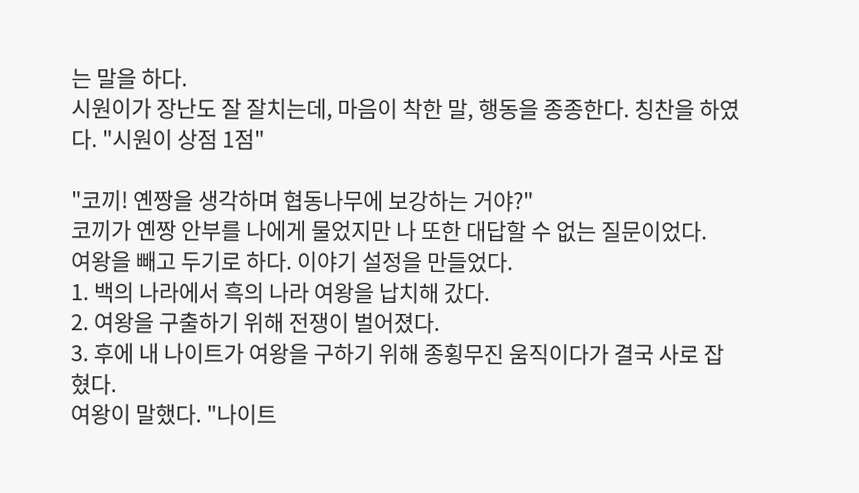는 말을 하다.
시원이가 장난도 잘 잘치는데, 마음이 착한 말, 행동을 종종한다. 칭찬을 하였다. "시원이 상점 1점"

"코끼! 옌짱을 생각하며 협동나무에 보강하는 거야?"
코끼가 옌짱 안부를 나에게 물었지만 나 또한 대답할 수 없는 질문이었다.
여왕을 빼고 두기로 하다. 이야기 설정을 만들었다.
1. 백의 나라에서 흑의 나라 여왕을 납치해 갔다.
2. 여왕을 구출하기 위해 전쟁이 벌어졌다.
3. 후에 내 나이트가 여왕을 구하기 위해 종횡무진 움직이다가 결국 사로 잡혔다.
여왕이 말했다. "나이트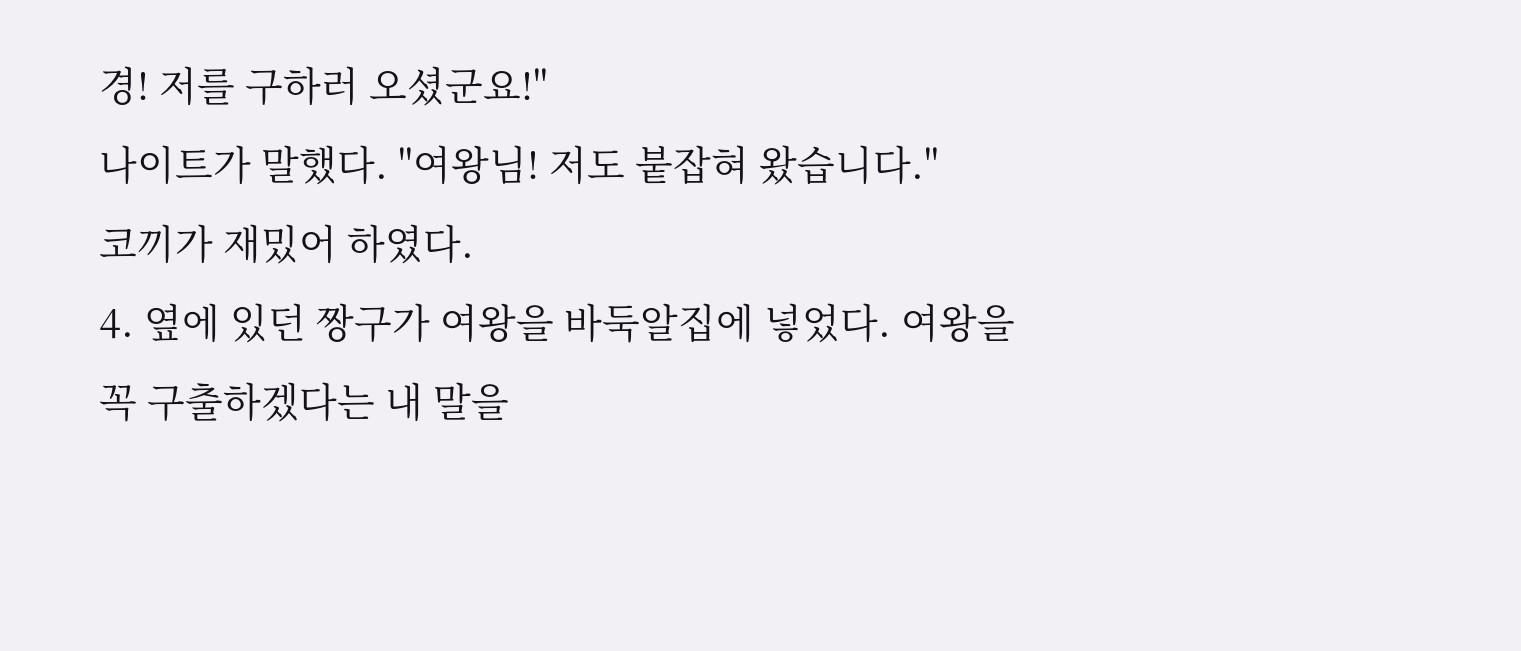경! 저를 구하러 오셨군요!"
나이트가 말했다. "여왕님! 저도 붙잡혀 왔습니다."
코끼가 재밌어 하였다.
4. 옆에 있던 짱구가 여왕을 바둑알집에 넣었다. 여왕을 꼭 구출하겠다는 내 말을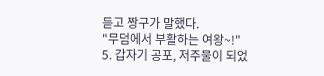듣고 짱구가 말했다.
"무덤에서 부활하는 여왕~!"
5. 갑자기 공포, 저주물이 되었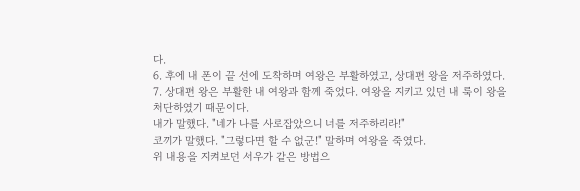다.
6. 후에 내 폰이 끝 선에 도착하며 여왕은 부활하였고, 상대편 왕을 저주하였다.
7. 상대편 왕은 부활한 내 여왕과 함께 죽었다. 여왕을 지키고 있던 내 룩이 왕을 처단하였기 때문이다.
내가 말했다. "네가 나를 사로잡았으니 너를 저주하리라!"
코끼가 말했다. "그렇다면 할 수 없군!" 말하며 여왕을 죽였다.
위 내용을 지켜보던 서우가 같은 방법으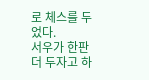로 체스를 두었다.
서우가 한판 더 두자고 하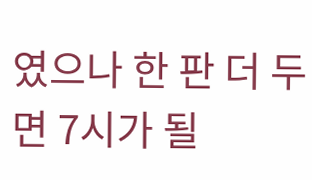였으나 한 판 더 두면 7시가 될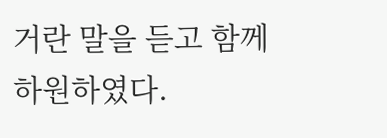거란 말을 듣고 함께 하원하였다.